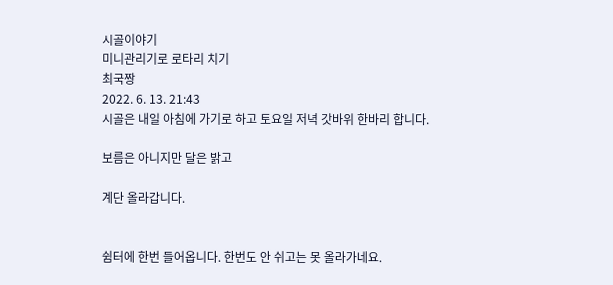시골이야기
미니관리기로 로타리 치기
최국짱
2022. 6. 13. 21:43
시골은 내일 아침에 가기로 하고 토요일 저녁 갓바위 한바리 합니다.

보름은 아니지만 달은 밝고

계단 올라갑니다.


쉼터에 한번 들어옵니다. 한번도 안 쉬고는 못 올라가네요.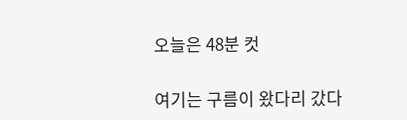오늘은 48분 컷

여기는 구름이 왔다리 갔다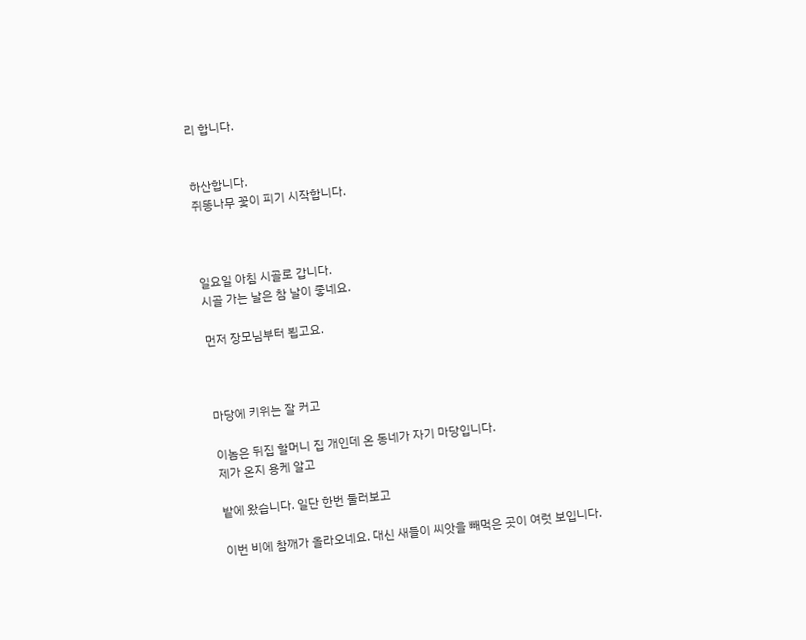리 합니다.


하산합니다.
쥐똥나무 꽃이 피기 시작합니다.



일요일 아침 시골로 갑니다.
시골 가는 날은 참 날이 좋네요.

먼저 장모님부터 뵙고요.



마당에 키위는 잘 커고

이놈은 뒤집 할머니 집 개인데 온 동네가 자기 마당입니다.
제가 온지 용케 알고

밭에 왔습니다. 일단 한번 둘러보고

이번 비에 참깨가 올라오네요. 대신 새들이 씨앗을 빼먹은 곳이 여럿 보입니다.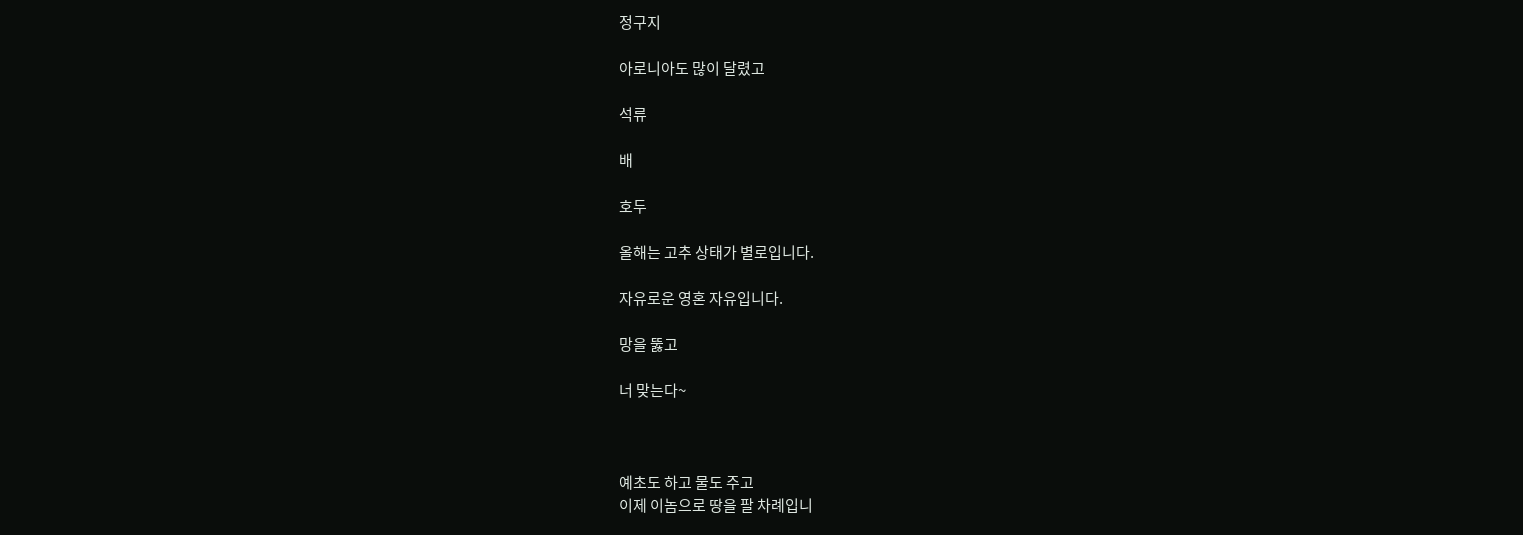정구지

아로니아도 많이 달렸고

석류

배

호두

올해는 고추 상태가 별로입니다.

자유로운 영혼 자유입니다.

망을 뚫고

너 맞는다~



예초도 하고 물도 주고
이제 이놈으로 땅을 팔 차례입니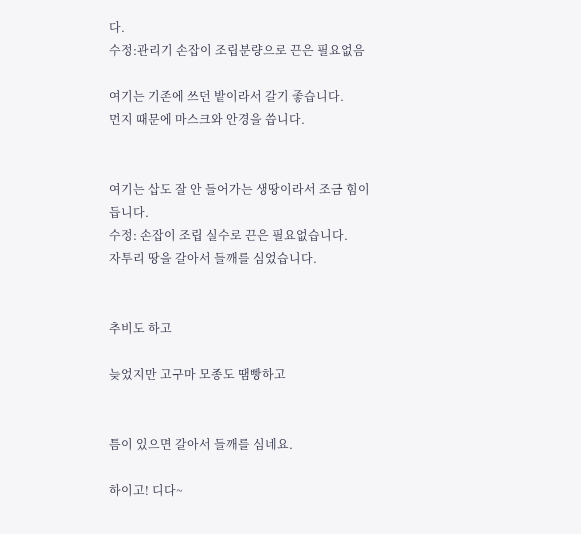다.
수정:관리기 손잡이 조립분량으로 끈은 필요없음

여기는 기존에 쓰던 밭이라서 갈기 좋습니다.
먼지 때문에 마스크와 안경을 씁니다.


여기는 삽도 잘 안 들어가는 생땅이라서 조금 힘이 듭니다.
수정: 손잡이 조립 실수로 끈은 필요없습니다.
자투리 땅을 갈아서 들깨를 심었습니다.


추비도 하고

늦었지만 고구마 모종도 땜빵하고


틈이 있으면 갈아서 들깨를 심네요.

하이고! 디다~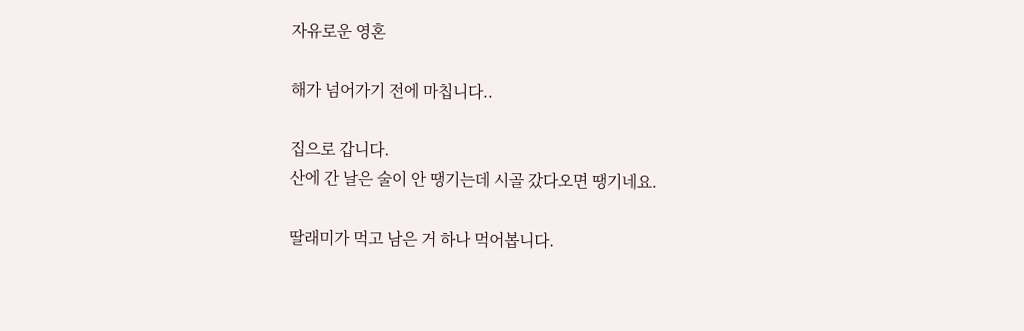자유로운 영혼

해가 넘어가기 전에 마칩니다..

집으로 갑니다.
산에 간 날은 술이 안 땡기는데 시골 갔다오면 땡기네요.

딸래미가 먹고 남은 거 하나 먹어봅니다.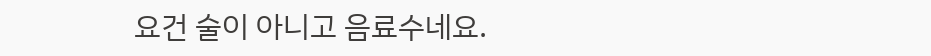요건 술이 아니고 음료수네요.